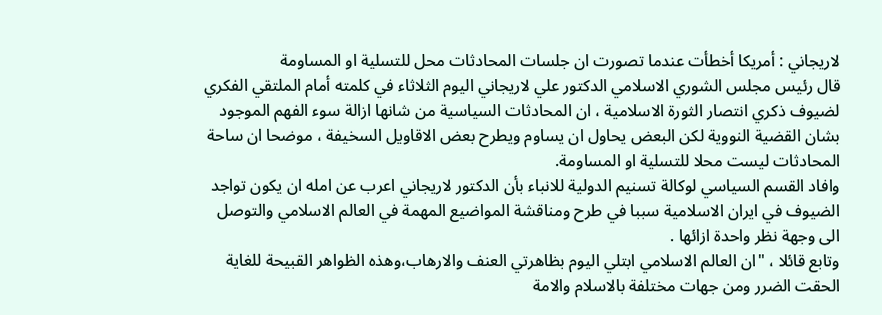لاريجاني : أمريكا أخطأت عندما تصورت ان جلسات المحادثات محل للتسلية او المساومة
قال رئيس مجلس الشوري الاسلامي الدكتور علي لاريجاني اليوم الثلاثاء في كلمته أمام الملتقي الفكري لضيوف ذكري انتصار الثورة الاسلامية ، ان المحادثات السياسية من شانها ازالة سوء الفهم الموجود بشان القضية النووية لكن البعض يحاول ان يساوم ويطرح بعض الاقاويل السخيفة ، موضحا ان ساحة المحادثات ليست محلا للتسلية او المساومة.
وافاد القسم السياسي لوكالة تسنيم الدولية للانباء بأن الدكتور لاريجاني اعرب عن امله ان يكون تواجد الضيوف في ايران الاسلامية سببا في طرح ومناقشة المواضيع المهمة في العالم الاسلامي والتوصل الى وجهة نظر واحدة ازائها .
وتابع قائلا ، "ان العالم الاسلامي ابتلي اليوم بظاهرتي العنف والارهاب،وهذه الظواهر القبيحة للغاية الحقت الضرر ومن جهات مختلفة بالاسلام والامة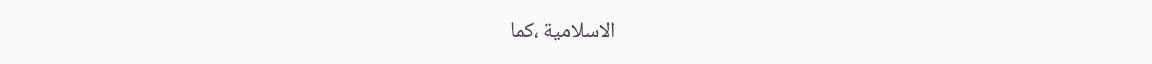الاسلامية ،كما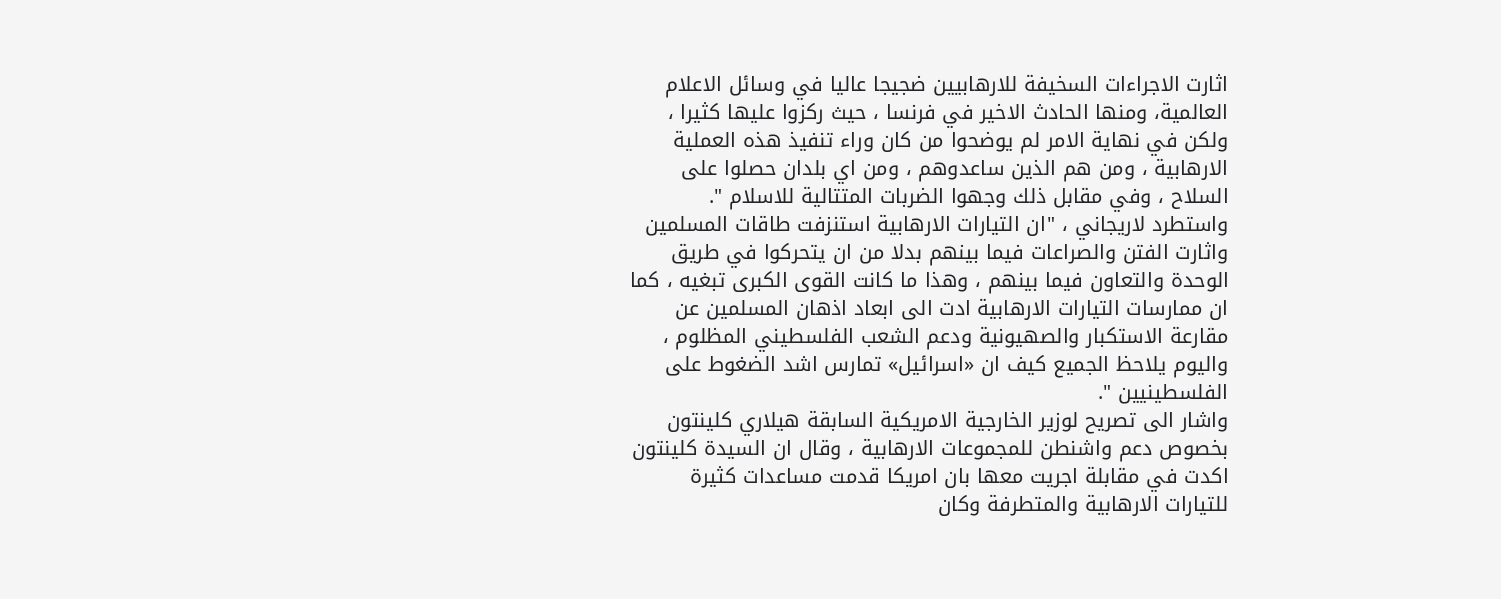اثارت الاجراءات السخيفة للارهابيين ضجيجا عاليا في وسائل الاعلام العالمية، ومنها الحادث الاخير في فرنسا ، حيث ركزوا عليها كثيرا ، ولكن في نهاية الامر لم يوضحوا من كان وراء تنفيذ هذه العملية الارهابية ، ومن هم الذين ساعدوهم ، ومن اي بلدان حصلوا على السلاح ، وفي مقابل ذلك وجهوا الضربات المتتالية للاسلام ".
واستطرد لاريجاني ، "ان التيارات الارهابية استنزفت طاقات المسلمين واثارت الفتن والصراعات فيما بينهم بدلا من ان يتحركوا في طريق الوحدة والتعاون فيما بينهم ، وهذا ما كانت القوى الكبرى تبغيه ، كما ان ممارسات التيارات الارهابية ادت الى ابعاد اذهان المسلمين عن مقارعة الاستكبار والصهيونية ودعم الشعب الفلسطيني المظلوم ، واليوم يلاحظ الجميع كيف ان «اسرائيل» تمارس اشد الضغوط على الفلسطينيين ".
واشار الى تصريح لوزير الخارجية الامريكية السابقة هيلاري كلينتون بخصوص دعم واشنطن للمجموعات الارهابية ، وقال ان السيدة كلينتون اكدت في مقابلة اجريت معها بان امريكا قدمت مساعدات كثيرة للتيارات الارهابية والمتطرفة وكان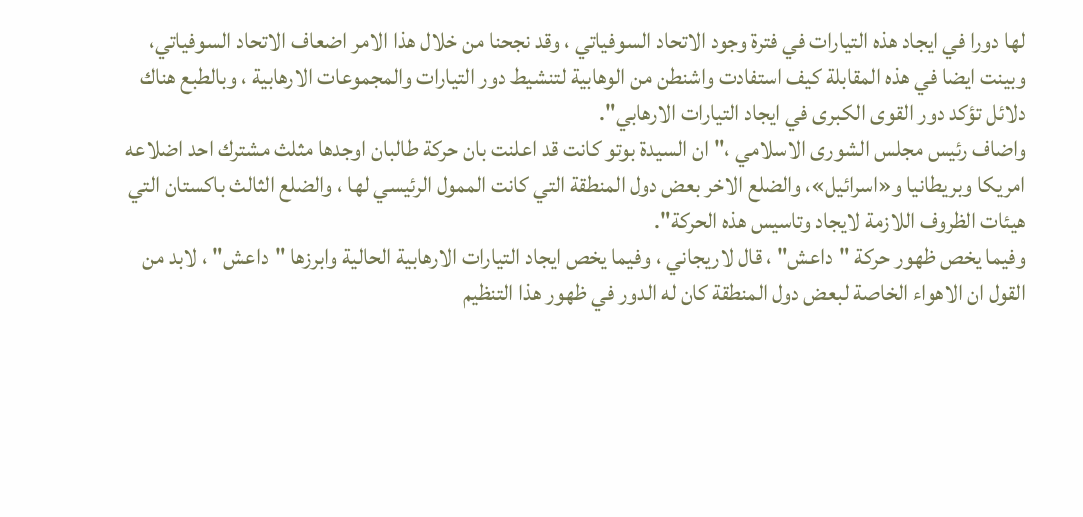لها دورا في ايجاد هذه التيارات في فترة وجود الاتحاد السوفياتي ، وقد نجحنا من خلال هذا الامر اضعاف الاتحاد السوفياتي، وبينت ايضا في هذه المقابلة كيف استفادت واشنطن من الوهابية لتنشيط دور التيارات والمجموعات الارهابية ، وبالطبع هناك دلائل تؤكد دور القوى الكبرى في ايجاد التيارات الارهابي".
واضاف رئيس مجلس الشورى الاسلامي ،" ان السيدة بوتو كانت قد اعلنت بان حركة طالبان اوجدها مثلث مشترك احد اضلاعه امريكا وبريطانيا و«اسرائيل»، والضلع الاخر بعض دول المنطقة التي كانت الممول الرئيسي لها ، والضلع الثالث باكستان التي هيئات الظروف اللازمة لايجاد وتاسيس هذه الحركة".
وفيما يخص ظهور حركة "داعش" ، قال لاريجاني ، وفيما يخص ايجاد التيارات الارهابية الحالية وابرزها "داعش" ، لابد من القول ان الاهواء الخاصة لبعض دول المنطقة كان له الدور في ظهور هذا التنظيم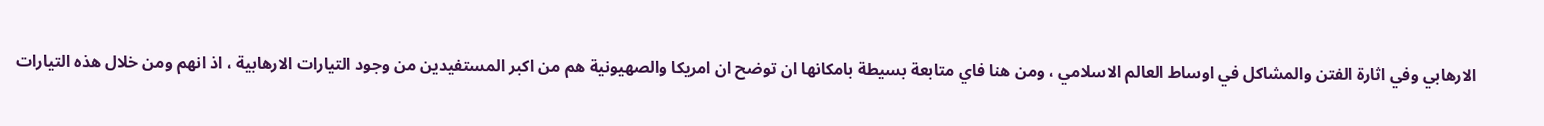الارهابي وفي اثارة الفتن والمشاكل في اوساط العالم الاسلامي ، ومن هنا فاي متابعة بسيطة بامكانها ان توضح ان امريكا والصهيونية هم من اكبر المستفيدين من وجود التيارات الارهابية ، اذ انهم ومن خلال هذه التيارات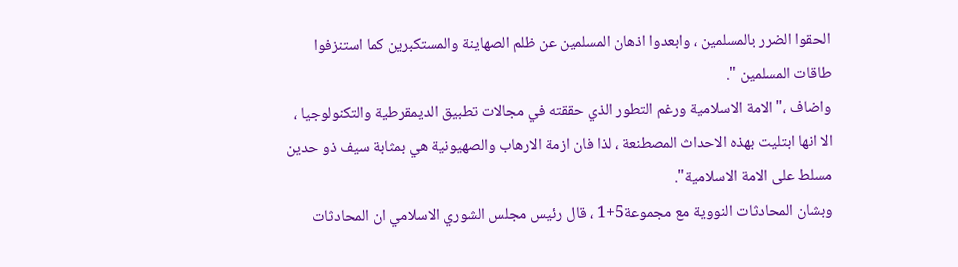الحقوا الضرر بالمسلمين ، وابعدوا اذهان المسلمين عن ظلم الصهاينة والمستكبرين كما استنزفوا طاقات المسلمين ".
واضاف ،"الامة الاسلامية ورغم التطور الذي حققته في مجالات تطبيق الديمقرطية والتكنولوجيا ، الا انها ابتليت بهذه الاحداث المصطنعة ، لذا فان ازمة الارهاب والصهيونية هي بمثابة سيف ذو حدين مسلط على الامة الاسلامية".
وبشان المحادثات النووية مع مجموعة5+1 ، قال رئيس مجلس الشوري الاسلامي ان المحادثات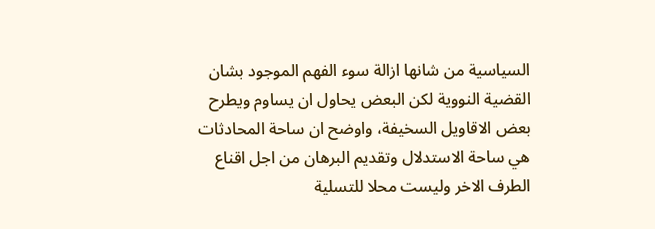السياسية من شانها ازالة سوء الفهم الموجود بشان القضية النووية لكن البعض يحاول ان يساوم ويطرح بعض الاقاويل السخيفة، واوضح ان ساحة المحادثات هي ساحة الاستدلال وتقديم البرهان من اجل اقناع الطرف الاخر وليست محلا للتسلية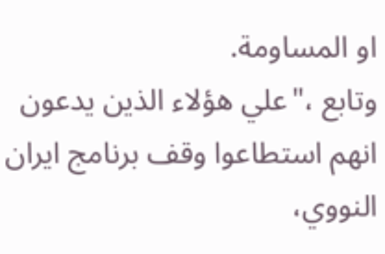او المساومة.
وتابع ،"علي هؤلاء الذين يدعون انهم استطاعوا وقف برنامج ايران النووي،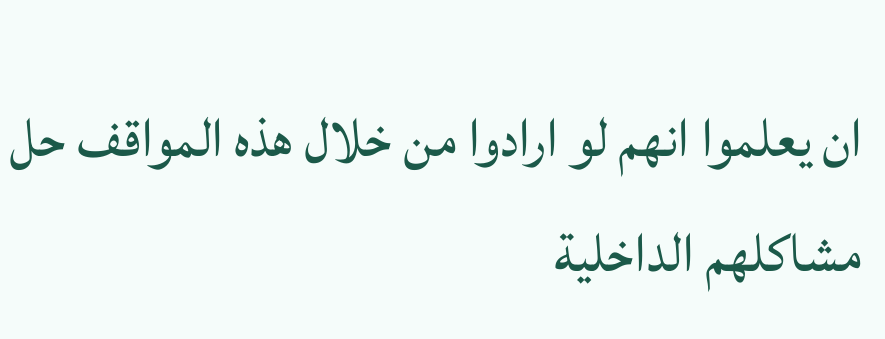ان يعلموا انهم لو ارادوا من خلال هذه المواقف حل مشاكلهم الداخلية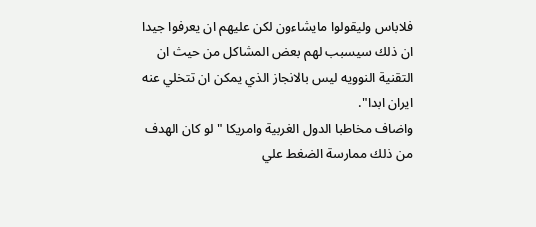فلاباس وليقولوا مايشاءون لكن عليهم ان يعرفوا جيدا ان ذلك سيسبب لهم بعض المشاكل من حيث ان التقنية النوويه ليس بالانجاز الذي يمكن ان تتخلي عنه ايران ابدا".
واضاف مخاطبا الدول الغربية وامريكا "لو كان الهدف من ذلك ممارسة الضغط علي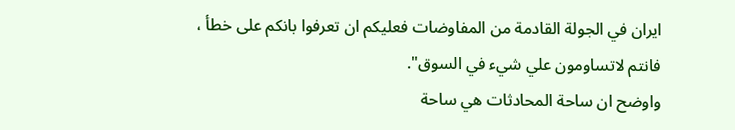ايران في الجولة القادمة من المفاوضات فعليكم ان تعرفوا بانكم على خطأ ، فانتم لاتساومون علي شيء في السوق".
واوضح ان ساحة المحادثات هي ساحة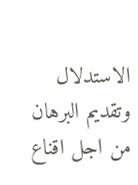الاستدلال وتقديم البرهان من اجل اقناع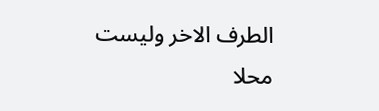الطرف الاخر وليست محلا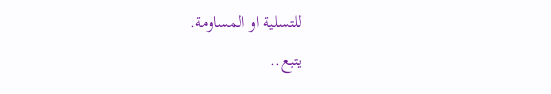للتسلية او المساومة.
يتبع..